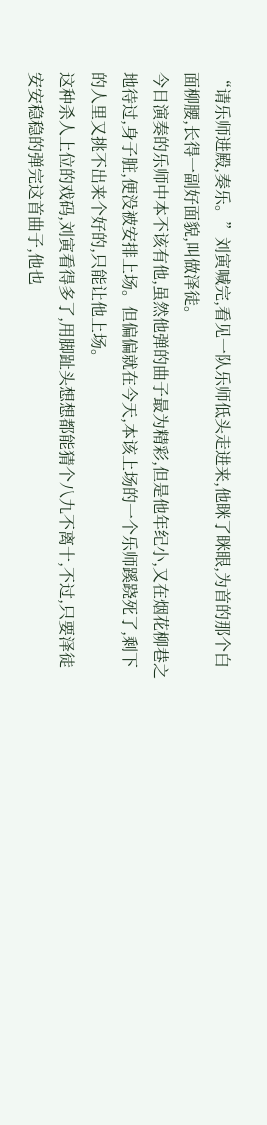“请乐师进殿,奏乐。”刘寅喊完,看见一队乐师低头走进来,他眯了眯眼,为首的那个白面柳腰,长得一副好面貌,叫做泽徒。
今日演奏的乐师中本不该有他,虽然他弹的曲子最为精彩,但是他年纪小,又在烟花柳巷之地待过,身子脏,便没被安排上场。但偏偏就在今天,本该上场的一个乐师蹊跷死了,剩下的人里又挑不出来个好的,只能让他上场。
这种杀人上位的戏码,刘寅看得多了,用脚趾头想想都能猜个八九不离十,不过,只要泽徒安安稳稳的弹完这首曲子,他也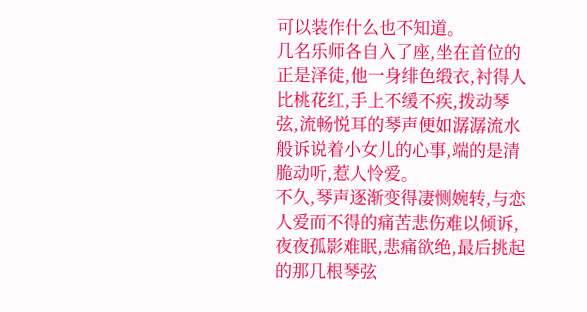可以装作什么也不知道。
几名乐师各自入了座,坐在首位的正是泽徒,他一身绯色缎衣,衬得人比桃花红,手上不缓不疾,拨动琴弦,流畅悦耳的琴声便如潺潺流水般诉说着小女儿的心事,端的是清脆动听,惹人怜爱。
不久,琴声逐渐变得凄恻婉转,与恋人爱而不得的痛苦悲伤难以倾诉,夜夜孤影难眠,悲痛欲绝,最后挑起的那几根琴弦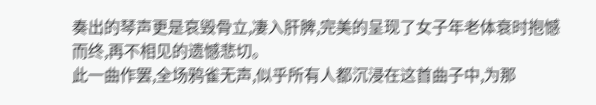奏出的琴声更是哀毁骨立,凄入肝脾,完美的呈现了女子年老体衰时抱憾而终,再不相见的遗憾悲切。
此一曲作罢,全场鸦雀无声,似乎所有人都沉浸在这首曲子中,为那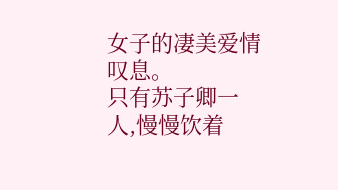女子的凄美爱情叹息。
只有苏子卿一人,慢慢饮着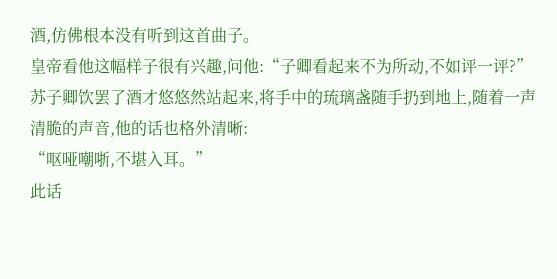酒,仿佛根本没有听到这首曲子。
皇帝看他这幅样子很有兴趣,问他:“子卿看起来不为所动,不如评一评?”
苏子卿饮罢了酒才悠悠然站起来,将手中的琉璃盏随手扔到地上,随着一声清脆的声音,他的话也格外清晰:
“呕哑嘲哳,不堪入耳。”
此话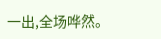一出,全场哗然。